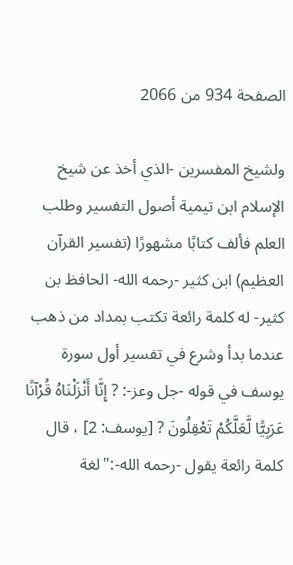الصفحة 934 من 2066

ولشيخ المفسرين -الذي أخذ عن شيخ الإسلام ابن تيمية أصول التفسير وطلب العلم فألف كتابًا مشهورًا (تفسير القرآن العظيم) ابن كثير -رحمه الله- الحافظ بن كثير- له كلمة رائعة تكتب بمداد من ذهب عندما بدأ وشرع في تفسير أول سورة يوسف في قوله -جل وعز-: ? إِنَّا أَنْزَلْنَاهُ قُرْآنًا عَرَبِيًّا لَّعَلَّكُمْ تَعْقِلُونَ ? [يوسف: 2] ، قال كلمة رائعة يقول -رحمه الله-:"لغة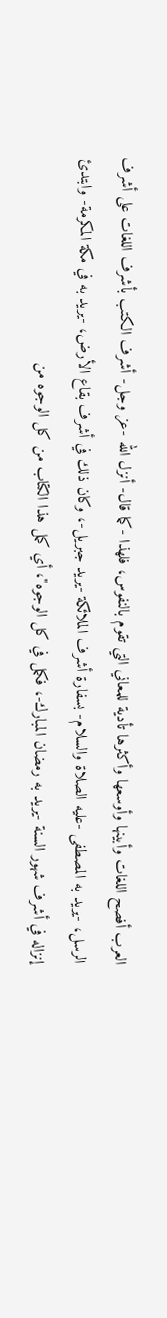العرب أفصح اللغات وأبينها وأوسعها وأكثرها تأدية للمعاني التي تقوم بالنفوس، فلهذا -كما قال- أنزل الله -عز وجل- أشرف الكتب بأشرف اللغات على أشرف الرسل، -يريد به المصطفى -عليه الصلاة والسلام- بسفارة أشرف الملائكة -يريد جبريل-، وكان ذلك في أشرف بقاع الأرض، -يريد به في مكة المكرمة- وابتدئ إنزاله في أشرف شهور السنة -يريد به رمضان المبارك-، فكمل في كل الوجوه"، أي كمل هذا الكتاب من كل الوجوه من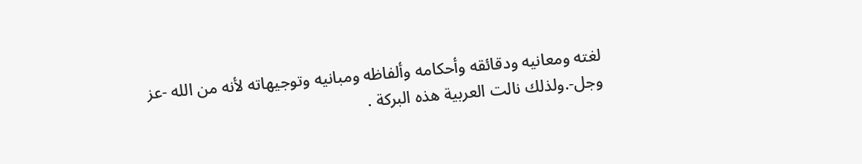لغته ومعانيه ودقائقه وأحكامه وألفاظه ومبانيه وتوجيهاته لأنه من الله -عز وجل-.ولذلك نالت العربية هذه البركة .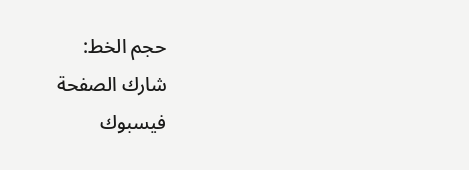حجم الخط:
شارك الصفحة
فيسبوك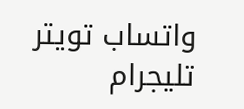واتساب تويتر تليجرام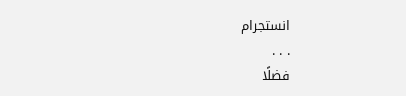انستجرام
. . .
فضلًا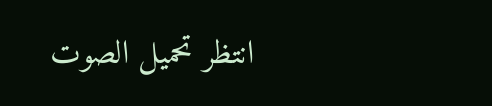انتظر تحميل الصوت